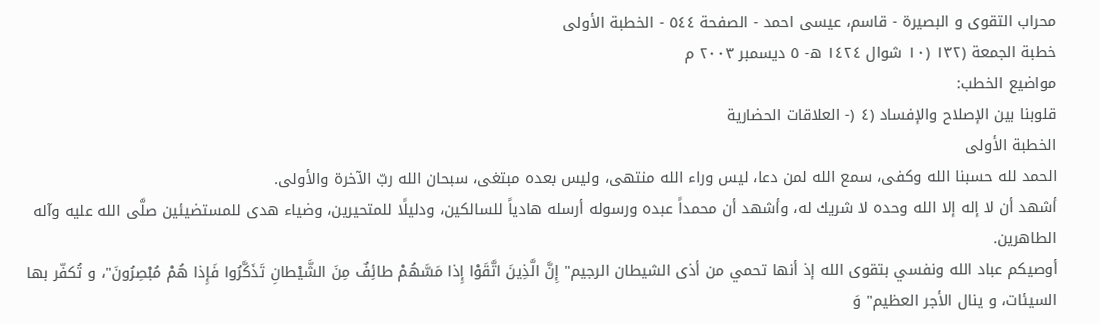محراب التقوى و البصيرة - قاسم، عيسى احمد - الصفحة ٥٤٤ - الخطبة الأولى
خطبة الجمعة (١٣٢ (١٠ شوال ١٤٢٤ ه- ٥ ديسمبر ٢٠٠٣ م
مواضيع الخطب:
قلوبنا بين الإصلاح والإفساد (٤ (- العلاقات الحضارية
الخطبة الأولى
الحمد لله حسبنا الله وكفى، سمع الله لمن دعا، ليس وراء الله منتهى، وليس بعده مبتغى، سبحان الله ربّ الآخرة والأولى.
أشهد أن لا إله إلا الله وحده لا شريك له، وأشهد أن محمداً عبده ورسوله أرسله هادياً للسالكين، ودليلًا للمتحيرين، وضياء هدى للمستضيئين صلَّى الله عليه وآله الطاهرين.
أوصيكم عباد الله ونفسي بتقوى الله إذ أنها تحمي من أذى الشيطان الرجيم" إِنَّ الَّذِينَ اتَّقَوْا إِذا مَسَّهُمْ طائِفٌ مِنَ الشَّيْطانِ تَذَكَّرُوا فَإِذا هُمْ مُبْصِرُونَ"، و تُكفّر بها السيئات، و ينال الأجر العظيم" وَ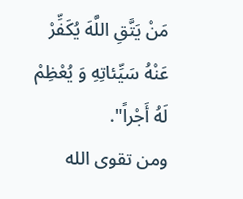مَنْ يَتَّقِ اللَّهَ يُكَفِّرْ عَنْهُ سَيِّئاتِهِ وَ يُعْظِمْ لَهُ أَجْراً".
ومن تقوى الله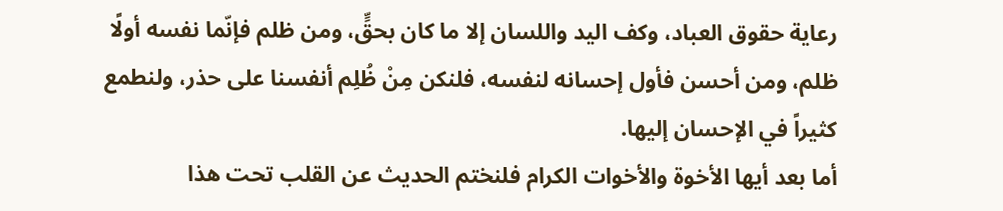رعاية حقوق العباد، وكف اليد واللسان إلا ما كان بحقٍّ، ومن ظلم فإنّما نفسه أولًا ظلم، ومن أحسن فأول إحسانه لنفسه، فلنكن مِنْ ظُلِم أنفسنا على حذر، ولنطمع كثيراً في الإحسان إليها.
أما بعد أيها الأخوة والأخوات الكرام فلنختم الحديث عن القلب تحت هذا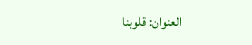العنوان: قلوبنا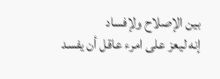بين الإصلاح ولإفساد
إنه ليعز على امرء عاقل أن يفسد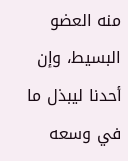منه العضو البسيط، وإن أحدنا ليبذل ما في وسعه